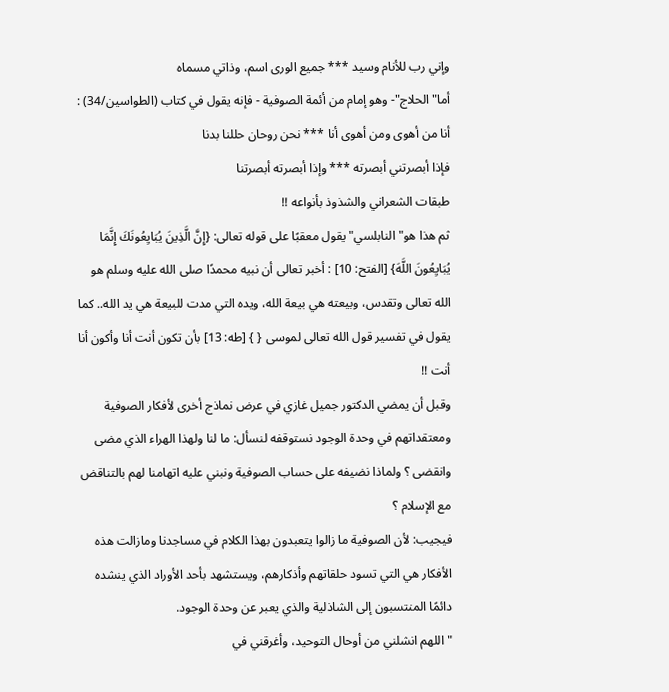وإني رب للأنام وسيد *** جميع الورى اسم، وذاتي مسماه
أما"الحلاج"- وهو إمام من أئمة الصوفية - فإنه يقول في كتاب (الطواسين/34) :
أنا من أهوى ومن أهوى أنا *** نحن روحان حللنا بدنا
فإذا أبصرتني أبصرته *** وإذا أبصرته أبصرتنا
طبقات الشعراني والشذوذ بأنواعه !!
ثم هذا هو"النابلسي"يقول معقبًا على قوله تعالى: {إِنَّ الَّذِينَ يُبَايِعُونَكَ إِنَّمَا يُبَايِعُونَ اللَّهَ} [الفتح: 10] : أخبر تعالى أن نبيه محمدًا صلى الله عليه وسلم هو الله تعالى وتقدس، وبيعته هي بيعة الله، ويده التي مدت للبيعة هي يد الله.. كما يقول في تفسير قول الله تعالى لموسى { } [طه: 13] بأن تكون أنت أنا وأكون أنا أنت !!
وقبل أن يمضي الدكتور جميل غازي في عرض نماذج أخرى لأفكار الصوفية ومعتقداتهم في وحدة الوجود نستوقفه لنسأل: ما لنا ولهذا الهراء الذي مضى وانقضى ؟ ولماذا نضيفه على حساب الصوفية ونبني عليه اتهامنا لهم بالتناقض مع الإسلام ؟
فيجيب: لأن الصوفية ما زالوا يتعبدون بهذا الكلام في مساجدنا ومازالت هذه الأفكار هي التي تسود حلقاتهم وأذكارهم، ويستشهد بأحد الأوراد الذي ينشده دائمًا المنتسبون إلى الشاذلية والذي يعبر عن وحدة الوجود.
"اللهم انشلني من أوحال التوحيد، وأغرقني في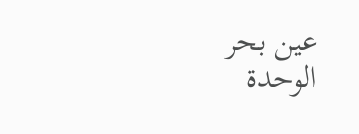عين بحر الوحدة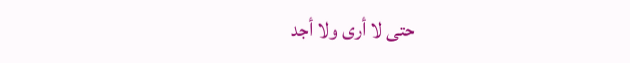حتى لا أرى ولا أجد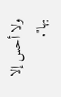ولا أحس إلا بها".